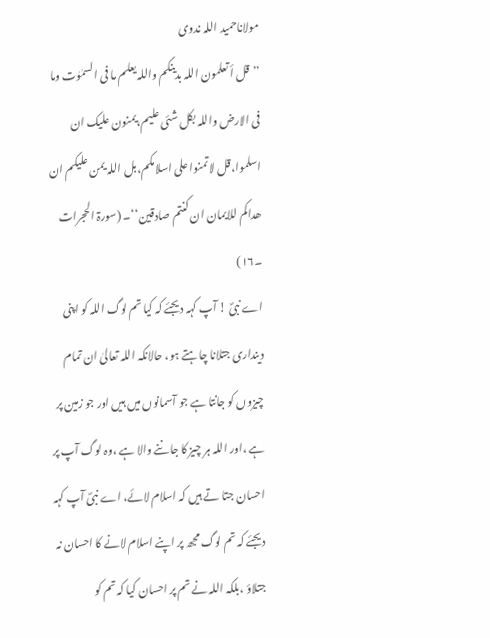مولاناحمید اللہ ندوی
’’قل أ تعلمون اللہ بدینکم واللہ یعلم ما فی السمٰوٰت وما فی الارض واللہ بکل شئی علیم،یمنون علیک ان اسلموا،قل لا تمنوا علی اسلامکم،بل اللہ یمن علیکم ان ھداکم للایمان ان کنتم صادقین‘‘۔ (سورۃ الحجرات ۔۱۶)
اے نبیؐ ! آپ کہہ دیجئے کہ کیا تم لوگ اللہ کو اپنی دینداری جتلانا چاہتے ہو، حالانکہ اللہ تعالیٰ ان تمام چیزوں کو جانتا ہے جو آسمانوں میں ہیں اور جو زمین پر ہے ،اور اللہ ہر چیز کا جاننے والا ہے ،وہ لوگ آپ پر احسان جتا تے ہیں کہ اسلام لائے، اے نبیؐ آپ کہہ دیجئے کہ تم لوگ مجھ پر اپنے اسلام لانے کا احسان نہ جتلاؤ ،بلکہ اللہ نے تم پر احسان کیا کہ تم کو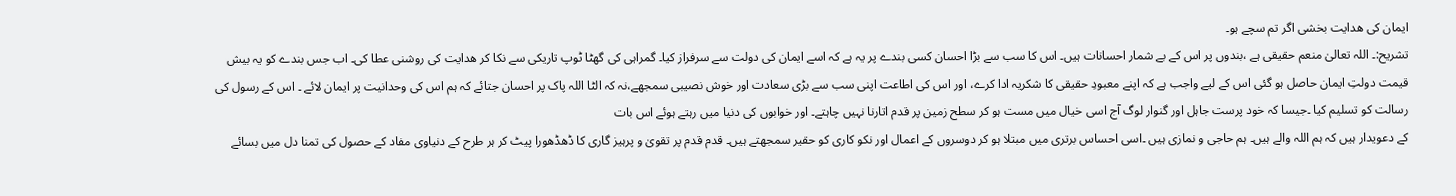ایمان کی ھدایت بخشی اگر تم سچے ہو۔
تشریح:۔ اللہ تعالیٰ منعم حقیقی ہے ،بندوں پر اس کے بے شمار احسانات ہیں۔ اس کا سب سے بڑا احسان کسی بندے پر یہ ہے کہ اسے ایمان کی دولت سے سرفراز کیا۔ گمراہی کی گھٹا ٹوپ تاریکی سے نکا کر ھدایت کی روشنی عطا کی۔ اب جس بندے کو یہ بیش قیمت دولتِ ایمان حاصل ہو گئی اس کے لیے واجب ہے کہ اپنے معبودِ حقیقی کا شکریہ ادا کرے، اور اس کی اطاعت اپنی سب سے بڑی سعادت اور خوش نصیبی سمجھے،نہ کہ الٹا اللہ پاک پر احسان جتائے کہ ہم اس کی وحدانیت پر ایمان لائے ۔ اس کے رسول کی رسالت کو تسلیم کیا ۔جیسا کہ خود پرست جاہل اور گنوار لوگ آج اسی خیال میں مست ہو کر سطح زمین پر قدم اتارنا نہیں چاہتے۔ اور خوابوں کی دنیا میں رہتے ہوئے اس بات
کے دعویدار ہیں کہ ہم اللہ والے ہیں۔ ہم حاجی و نمازی ہیں ۔اسی احساس برتری میں مبتلا ہو کر دوسروں کے اعمال اور نکو کاری کو حقیر سمجھتے ہیں۔ قدم قدم پر تقویٰ و پرہیز گاری کا ڈھڈھورا پیٹ کر ہر طرح کے دنیاوی مفاد کے حصول کی تمنا دل میں بسائے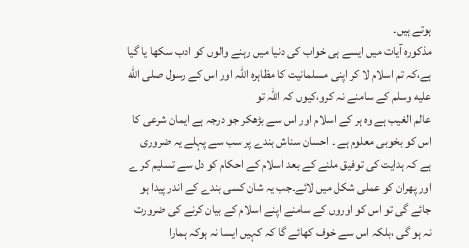ہوتے ہیں۔
مذکورہ آیات میں ایسے ہی خواب کی دنیا میں رہنے والوں کو ادب سکھا یا گیا ہے،کہ تم اسلام لا کر اپنی مسلمانیت کا مظاہرہ اللہ اور اس کے رسول صلى الله عليه وسلم کے سامنے نہ کرو،کیوں کہ اللہ تو
عالم الغیب ہے وہ ہر کے اسلام اور اس سے بڑھکر جو درجہ ہے ایمان شرعی کا اس کو بخوبی معلوم ہے ۔ احسان سناش بندے پر سب سے پہلے یہ ضروری ہے کہ ہدایت کی توفیق ملنے کے بعد اسلام کے احکام کو دل سے تسلیم کر ے اور پھران کو عملی شکل میں لائے۔جب یہ شان کسی بندے کے اندر پیدا ہو جائے گی تو اس کو اوروں کے سامنے اپنے اسلام کے بیان کرنے کی ضرورت نہ ہو گی ،بلکہ اس سے خوف کھائے گا کہ کہیں ایسا نہ ہوکہ ہمارا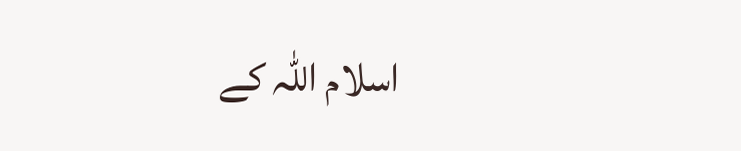اسلام اللہ کے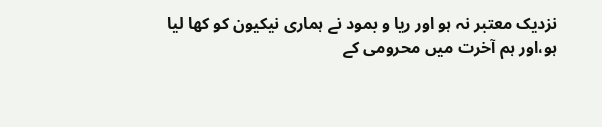نزدیک معتبر نہ ہو اور ریا و بمود نے ہماری نیکیون کو کھا لیا ہو،اور ہم آخرت میں محرومی کے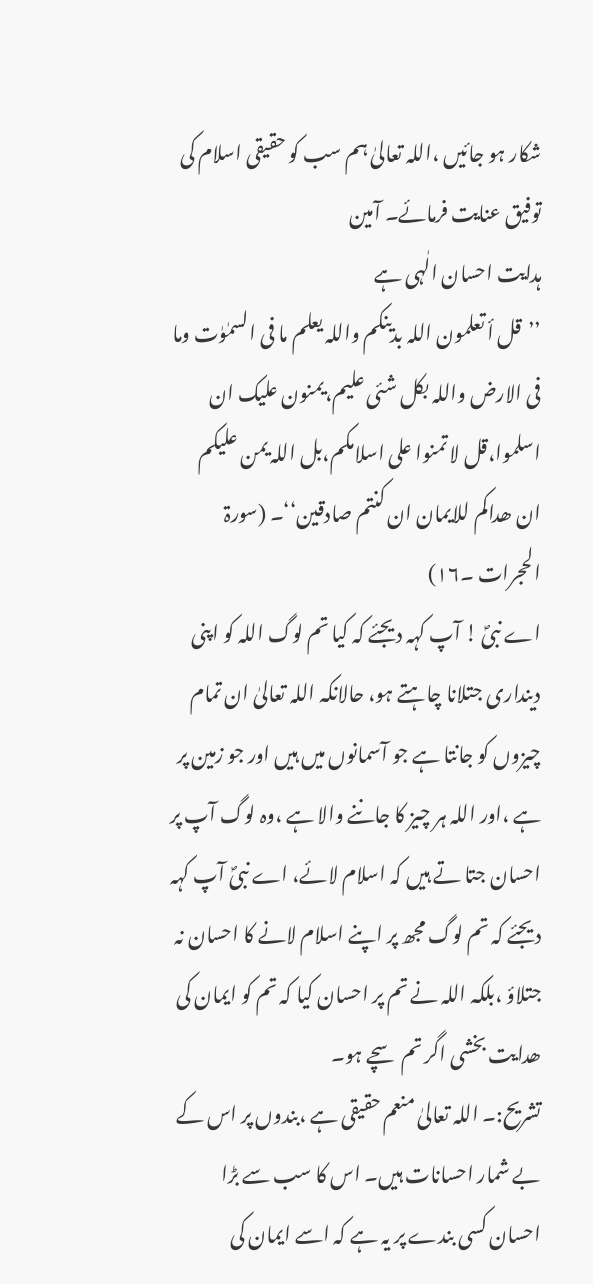شکار ہو جائیں ،اللہ تعالیٰ ہم سب کو حقیقی اسلام کی توفیق عنایت فرمائے۔ آمین
ہدایت احسان الٰہی ہے
’’قل أ تعلمون اللہ بدینکم واللہ یعلم ما فی السمٰوٰت وما فی الارض واللہ بکل شئی علیم،یمنون علیک ان اسلموا،قل لا تمنوا علی اسلامکم،بل اللہ یمن علیکم ان ھداکم للایمان ان کنتم صادقین‘‘۔ (سورۃ الحجرات ۔۱۶)
اے نبیؐ ! آپ کہہ دیجئے کہ کیا تم لوگ اللہ کو اپنی دینداری جتلانا چاہتے ہو، حالانکہ اللہ تعالیٰ ان تمام چیزوں کو جانتا ہے جو آسمانوں میں ہیں اور جو زمین پر ہے ،اور اللہ ہر چیز کا جاننے والا ہے ،وہ لوگ آپ پر احسان جتا تے ہیں کہ اسلام لائے، اے نبیؐ آپ کہہ دیجئے کہ تم لوگ مجھ پر اپنے اسلام لانے کا احسان نہ جتلاؤ ،بلکہ اللہ نے تم پر احسان کیا کہ تم کو ایمان کی ھدایت بخشی اگر تم سچے ہو۔
تشریح:۔ اللہ تعالیٰ منعم حقیقی ہے ،بندوں پر اس کے بے شمار احسانات ہیں۔ اس کا سب سے بڑا احسان کسی بندے پر یہ ہے کہ اسے ایمان کی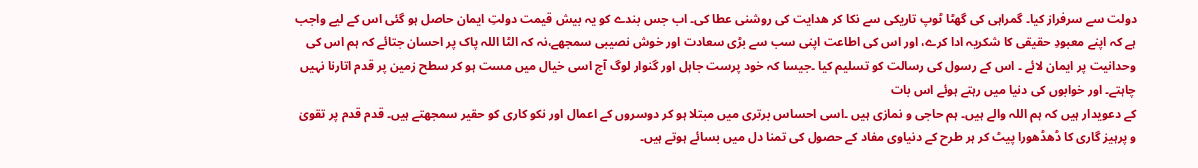دولت سے سرفراز کیا۔ گمراہی کی گھٹا ٹوپ تاریکی سے نکا کر ھدایت کی روشنی عطا کی۔ اب جس بندے کو یہ بیش قیمت دولتِ ایمان حاصل ہو گئی اس کے لیے واجب ہے کہ اپنے معبودِ حقیقی کا شکریہ ادا کرے، اور اس کی اطاعت اپنی سب سے بڑی سعادت اور خوش نصیبی سمجھے،نہ کہ الٹا اللہ پاک پر احسان جتائے کہ ہم اس کی وحدانیت پر ایمان لائے ۔ اس کے رسول کی رسالت کو تسلیم کیا ۔جیسا کہ خود پرست جاہل اور گنوار لوگ آج اسی خیال میں مست ہو کر سطح زمین پر قدم اتارنا نہیں چاہتے۔ اور خوابوں کی دنیا میں رہتے ہوئے اس بات
کے دعویدار ہیں کہ ہم اللہ والے ہیں۔ ہم حاجی و نمازی ہیں ۔اسی احساس برتری میں مبتلا ہو کر دوسروں کے اعمال اور نکو کاری کو حقیر سمجھتے ہیں۔ قدم قدم پر تقویٰ و پرہیز گاری کا ڈھڈھورا پیٹ کر ہر طرح کے دنیاوی مفاد کے حصول کی تمنا دل میں بسائے ہوتے ہیں۔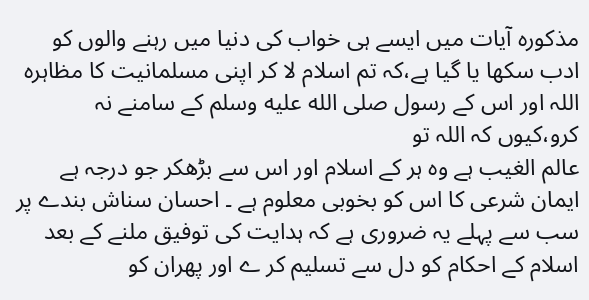مذکورہ آیات میں ایسے ہی خواب کی دنیا میں رہنے والوں کو ادب سکھا یا گیا ہے،کہ تم اسلام لا کر اپنی مسلمانیت کا مظاہرہ اللہ اور اس کے رسول صلى الله عليه وسلم کے سامنے نہ کرو،کیوں کہ اللہ تو
عالم الغیب ہے وہ ہر کے اسلام اور اس سے بڑھکر جو درجہ ہے ایمان شرعی کا اس کو بخوبی معلوم ہے ۔ احسان سناش بندے پر سب سے پہلے یہ ضروری ہے کہ ہدایت کی توفیق ملنے کے بعد اسلام کے احکام کو دل سے تسلیم کر ے اور پھران کو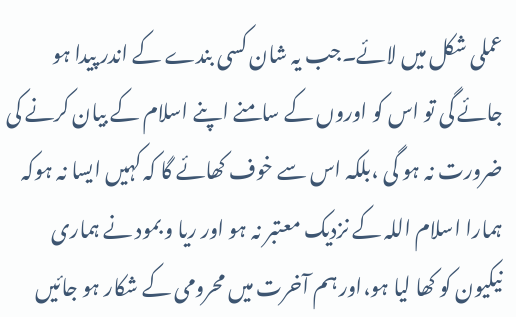عملی شکل میں لائے۔جب یہ شان کسی بندے کے اندر پیدا ہو جائے گی تو اس کو اوروں کے سامنے اپنے اسلام کے بیان کرنے کی ضرورت نہ ہو گی ،بلکہ اس سے خوف کھائے گا کہ کہیں ایسا نہ ہوکہ ہمارا اسلام اللہ کے نزدیک معتبر نہ ہو اور ریا و بمود نے ہماری نیکیون کو کھا لیا ہو،اور ہم آخرت میں محرومی کے شکار ہو جائیں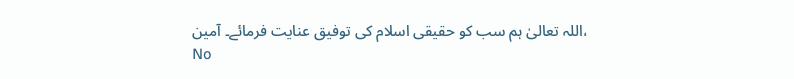،اللہ تعالیٰ ہم سب کو حقیقی اسلام کی توفیق عنایت فرمائے۔ آمین
No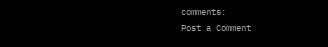comments:
Post a Comment